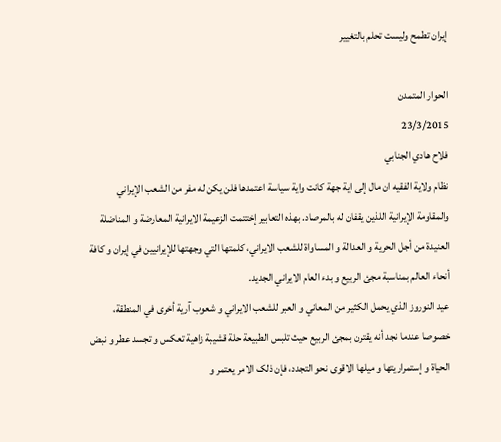إيران تطمح وليست تحلم بالتغيير

الحوار المتمدن
23/3/2015
فلاح هادي الجنابي
نظام ولاية الفقيه ان مال إلی اية جهة کانت واية سياسة اعتمدها فلن يکن له مفر من الشعب الإيراني والمقاومة الإيرانية اللذين يقفان له بالمرصاد. بهذه التعابير إختتمت الزعيمة الايرانية المعارضة و المناضلة العنيدة من أجل الحرية و العدالة و المساواة للشعب الايراني، کلمتها التي وجهتها للإيرانيين في إيران و کافة أنحاء العالم بمناسبة مجئ الربيع و بدء العام الايراني الجديد.
عيد النوروز الذي يحمل الکثير من المعاني و العبر للشعب الايراني و شعوب آرية أخری في المنطقة، خصوصا عندما نجد أنه يقترن بمجئ الربيع حيث تلبس الطبيعة حلة قشيبة زاهية تعکس و تجسد عطر و نبض الحياة و إستمراريتها و ميلها الاقوی نحو التجدد، فإن ذلک الامر يعتمر و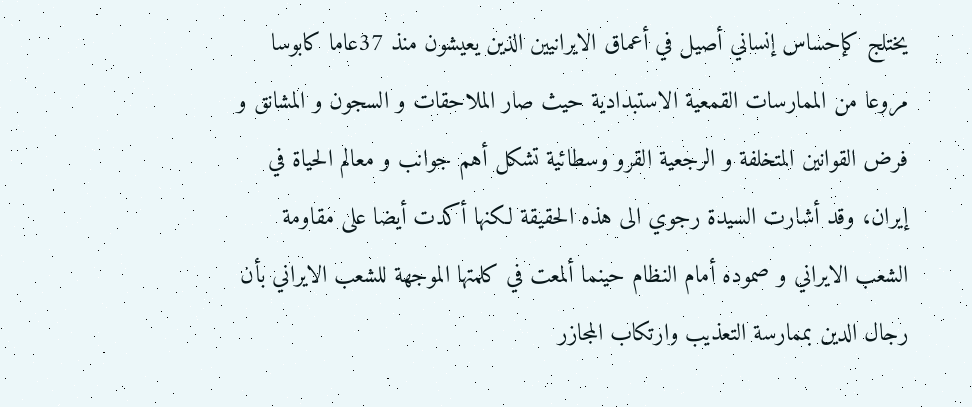يختلج کإحساس إنساني أصيل في أعماق الايرانيين الذين يعيشون منذ 37عاما کابوسا مروعا من الممارسات القمعية الاستبدادية حيث صار الملاحقات و السجون و المشانق و فرض القوانين المتخلفة و الرجعية القرو وسطائية تشکل أهم جوانب و معالم الحياة في إيران، وقد أشارت السيدة رجوي الی هذه الحقيقة لکنها أکدت أيضا علی مقاومة الشعب الايراني و صموده أمام النظام حينما ألمعت في کلمتها الموجهة للشعب الايراني بأن رجال الدين بممارسة التعذيب وارتکاب المجازر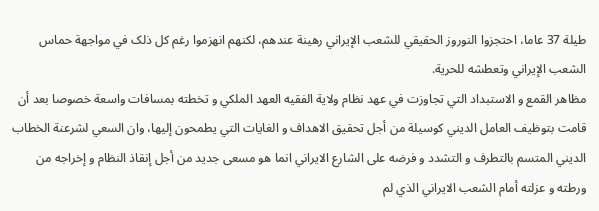طيلة 37 عاما، احتجزوا النوروز الحقيقي للشعب الإيراني رهينة عندهم، لکنهم انهزموا رغم کل ذلک في مواجهة حماس الشعب الإيراني وتعطشه للحرية.
مظاهر القمع و الاستبداد التي تجاوزت في عهد نظام ولاية الفقيه العهد الملکي و تخطته بمسافات واسعة خصوصا بعد أن قامت بتوظيف العامل الديني کوسيلة من أجل تحقيق الاهداف و الغايات التي يطمحون إليها، وان السعي لشرعنة الخطاب الديني المتسم بالتطرف و التشدد و فرضه علی الشارع الايراني انما هو مسعی جديد من أجل إنقاذ النظام و إخراجه من ورطته و عزلته أمام الشعب الايراني الذي لم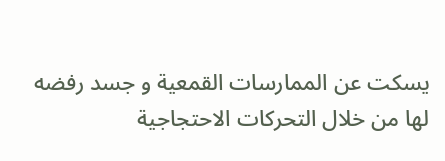يسکت عن الممارسات القمعية و جسد رفضه لها من خلال التحرکات الاحتجاجية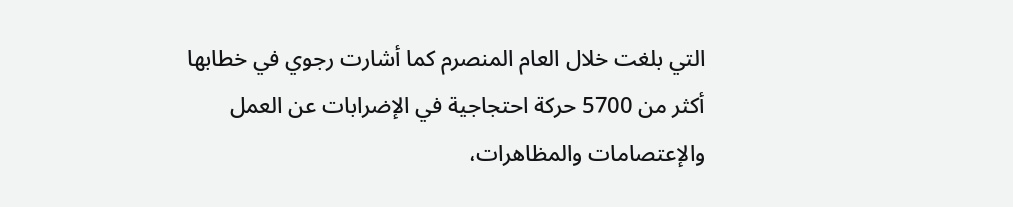التي بلغت خلال العام المنصرم کما أشارت رجوي في خطابها أکثر من 5700 حرکة احتجاجية في الإضرابات عن العمل والإعتصامات والمظاهرات،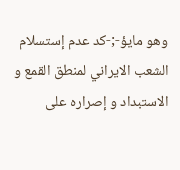وهو مايؤ-;-کد عدم إستسلام الشعب الايراني لمنطق القمع و الاستبداد و إصراره علی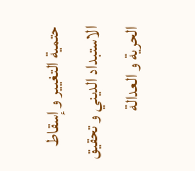حتمية التغيير و إسقاط الاستبداد الديني و تحقيق الحرية و العدالة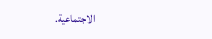الاجتماعية.